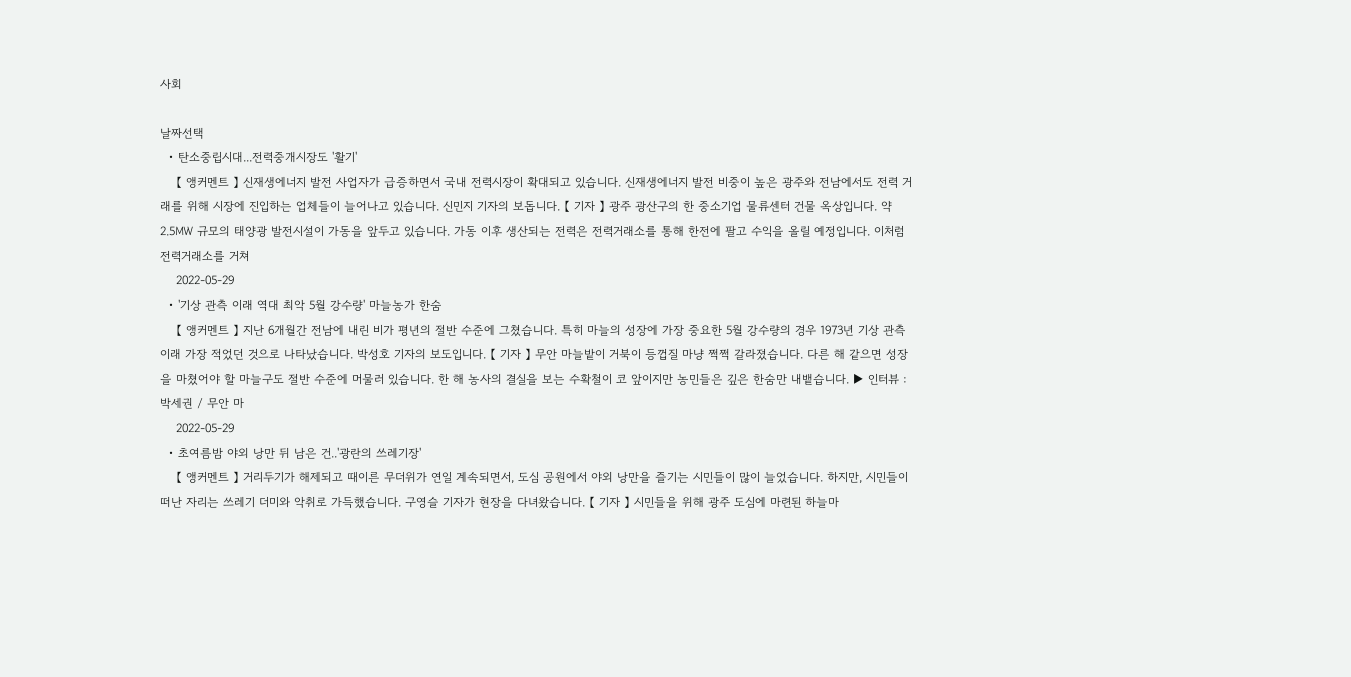사회

날짜선택
  • 탄소중립시대...전력중개시장도 '활기'
    【 앵커멘트 】 신재생에너지 발전 사업자가 급증하면서 국내 전력시장이 확대되고 있습니다. 신재생에너지 발전 비중이 높은 광주와 전남에서도 전력 거래를 위해 시장에 진입하는 업체들이 늘어나고 있습니다. 신민지 기자의 보돕니다. 【 기자 】 광주 광산구의 한 중소기업 물류센터 건물 옥상입니다. 약 2.5㎿ 규모의 태양광 발전시설이 가동을 앞두고 있습니다. 가동 이후 생산되는 전력은 전력거래소를 통해 한전에 팔고 수익을 올릴 예정입니다. 이처럼 전력거래소를 거쳐
    2022-05-29
  • '기상 관측 이래 역대 최악 5월 강수량' 마늘농가 한숨
    【 앵커멘트 】 지난 6개월간 전남에 내린 비가 평년의 절반 수준에 그쳤습니다. 특히 마늘의 성장에 가장 중요한 5월 강수량의 경우 1973년 기상 관측 이래 가장 적었던 것으로 나타났습니다. 박성호 기자의 보도입니다. 【 기자 】 무안 마늘밭이 거북이 등껍질 마냥 쩍쩍 갈라졌습니다. 다른 해 같으면 성장을 마쳤어야 할 마늘구도 절반 수준에 머물러 있습니다. 한 해 농사의 결실을 보는 수확철이 코 앞이지만 농민들은 깊은 한숨만 내뱉습니다. ▶ 인터뷰 : 박세권 / 무안 마
    2022-05-29
  • 초여름밤 야외 낭만 뒤 남은 건..'광란의 쓰레기장'
    【 앵커멘트 】 거리두기가 해제되고 때이른 무더위가 연일 계속되면서, 도심 공원에서 야외 낭만을 즐기는 시민들이 많이 늘었습니다. 하지만, 시민들이 떠난 자리는 쓰레기 더미와 악취로 가득했습니다. 구영슬 기자가 현장을 다녀왔습니다. 【 기자 】 시민들을 위해 광주 도심에 마련된 하늘마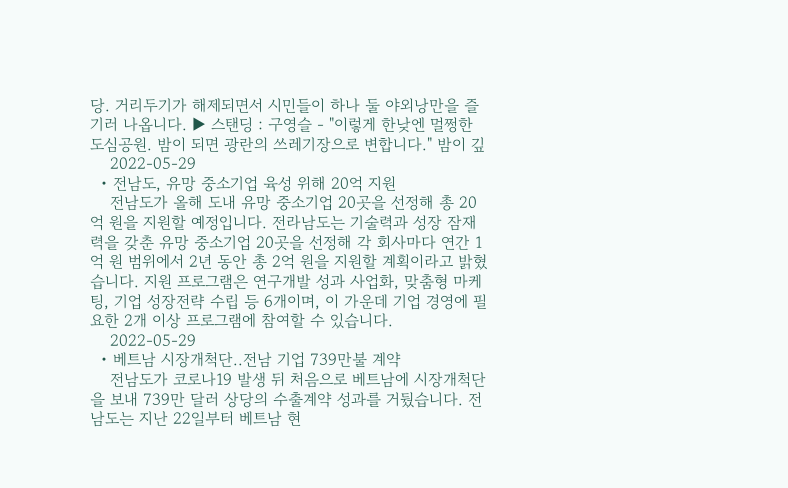당. 거리두기가 해제되면서 시민들이 하나 둘 야외낭만을 즐기러 나옵니다. ▶ 스탠딩 : 구영슬 - "이렇게 한낮엔 멀쩡한 도심공원. 밤이 되면 광란의 쓰레기장으로 변합니다." 밤이 깊
    2022-05-29
  • 전남도, 유망 중소기업 육성 위해 20억 지원
    전남도가 올해 도내 유망 중소기업 20곳을 선정해 총 20억 원을 지원할 예정입니다. 전라남도는 기술력과 성장 잠재력을 갖춘 유망 중소기업 20곳을 선정해 각 회사마다 연간 1억 원 범위에서 2년 동안 총 2억 원을 지원할 계획이라고 밝혔습니다. 지원 프로그램은 연구개발 성과 사업화, 맞춤형 마케팅, 기업 성장전략 수립 등 6개이며, 이 가운데 기업 경영에 필요한 2개 이상 프로그램에 참여할 수 있습니다.
    2022-05-29
  • 베트남 시장개척단..전남 기업 739만불 계약
    전남도가 코로나19 발생 뒤 처음으로 베트남에 시장개척단을 보내 739만 달러 상당의 수출계약 성과를 거뒀습니다. 전남도는 지난 22일부터 베트남 현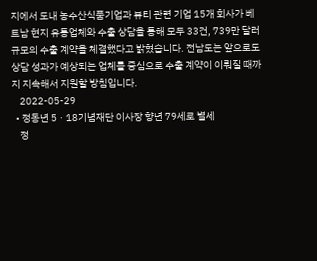지에서 도내 농수산식품기업과 뷰티 관련 기업 15개 회사가 베트남 현지 유통업체와 수출 상담을 통해 모두 33건, 739만 달러 규모의 수출 계약을 체결했다고 밝혔습니다. 전남도는 앞으로도 상담 성과가 예상되는 업체를 중심으로 수출 계약이 이뤄질 때까지 지속해서 지원할 방침입니다.
    2022-05-29
  • 정동년 5ㆍ18기념재단 이사장 향년 79세로 별세
    정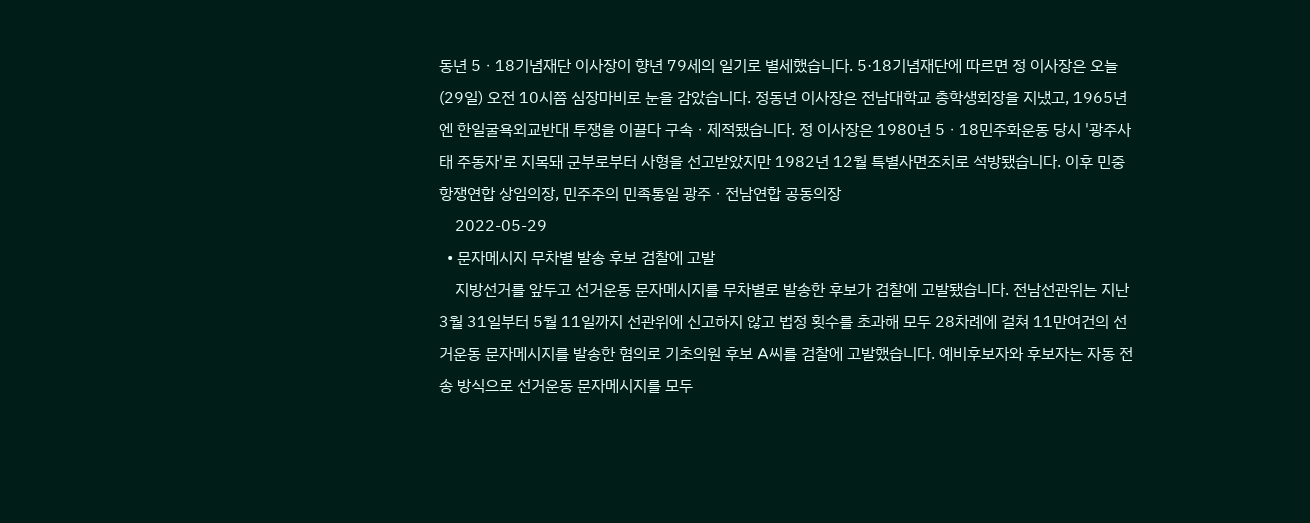동년 5ㆍ18기념재단 이사장이 향년 79세의 일기로 별세했습니다. 5·18기념재단에 따르면 정 이사장은 오늘(29일) 오전 10시쯤 심장마비로 눈을 감았습니다. 정동년 이사장은 전남대학교 총학생회장을 지냈고, 1965년엔 한일굴욕외교반대 투쟁을 이끌다 구속ㆍ제적됐습니다. 정 이사장은 1980년 5ㆍ18민주화운동 당시 '광주사태 주동자'로 지목돼 군부로부터 사형을 선고받았지만 1982년 12월 특별사면조치로 석방됐습니다. 이후 민중항쟁연합 상임의장, 민주주의 민족통일 광주ㆍ전남연합 공동의장
    2022-05-29
  • 문자메시지 무차별 발송 후보 검찰에 고발
    지방선거를 앞두고 선거운동 문자메시지를 무차별로 발송한 후보가 검찰에 고발됐습니다. 전남선관위는 지난 3월 31일부터 5월 11일까지 선관위에 신고하지 않고 법정 횟수를 초과해 모두 28차례에 걸쳐 11만여건의 선거운동 문자메시지를 발송한 혐의로 기초의원 후보 A씨를 검찰에 고발했습니다. 예비후보자와 후보자는 자동 전송 방식으로 선거운동 문자메시지를 모두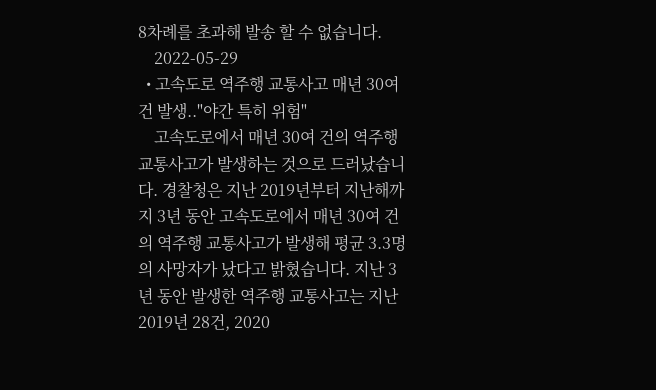8차례를 초과해 발송 할 수 없습니다.
    2022-05-29
  • 고속도로 역주행 교통사고 매년 30여 건 발생.."야간 특히 위험"
    고속도로에서 매년 30여 건의 역주행 교통사고가 발생하는 것으로 드러났습니다. 경찰청은 지난 2019년부터 지난해까지 3년 동안 고속도로에서 매년 30여 건의 역주행 교통사고가 발생해 평균 3.3명의 사망자가 났다고 밝혔습니다. 지난 3년 동안 발생한 역주행 교통사고는 지난 2019년 28건, 2020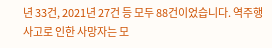년 33건, 2021년 27건 등 모두 88건이었습니다. 역주행 사고로 인한 사망자는 모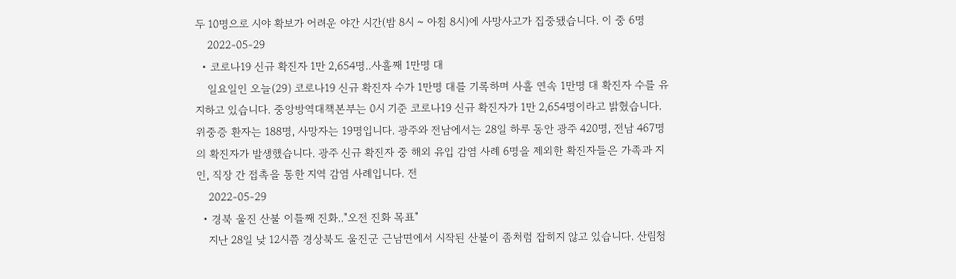두 10명으로 시야 확보가 어려운 야간 시간(밤 8시 ~ 아침 8시)에 사망사고가 집중됐습니다. 이 중 6명
    2022-05-29
  • 코로나19 신규 확진자 1만 2,654명..사흘째 1만명 대
    일요일인 오늘(29) 코로나19 신규 확진자 수가 1만명 대를 기록하며 사흘 연속 1만명 대 확진자 수를 유지하고 있습니다. 중앙방역대책본부는 0시 기준 코로나19 신규 확진자가 1만 2,654명이라고 밝혔습니다. 위중증 환자는 188명, 사망자는 19명입니다. 광주와 전남에서는 28일 하루 동안 광주 420명, 전남 467명의 확진자가 발생했습니다. 광주 신규 확진자 중 해외 유입 감염 사례 6명을 제외한 확진자들은 가족과 지인, 직장 간 접촉을 통한 지역 감염 사례입니다. 전
    2022-05-29
  • 경북 울진 산불 이틀째 진화.."오전 진화 목표"
    지난 28일 낮 12시쯤 경상북도 울진군 근남면에서 시작된 산불이 좀처럼 잡히지 않고 있습니다. 산림청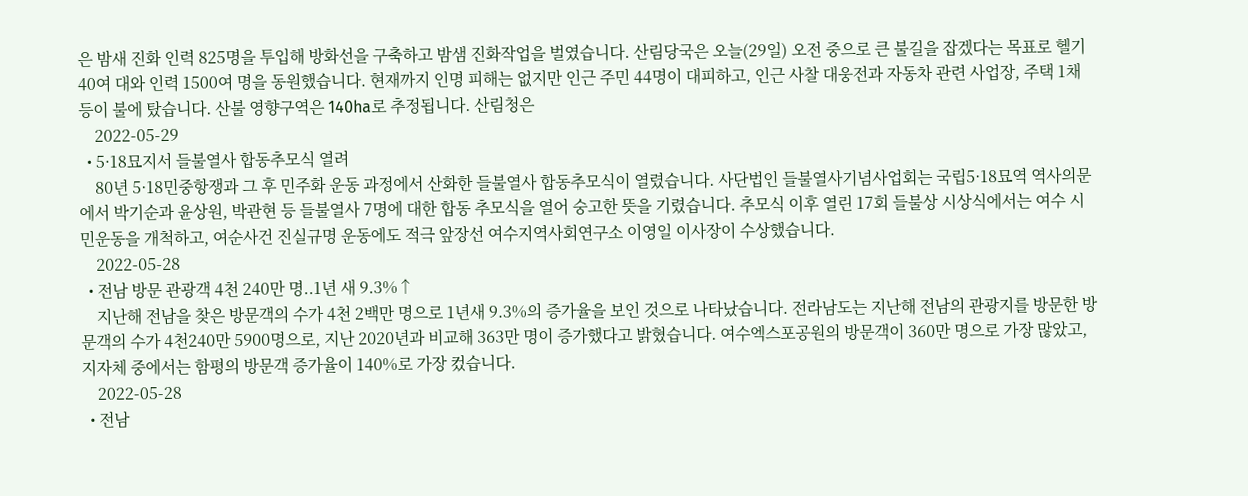은 밤새 진화 인력 825명을 투입해 방화선을 구축하고 밤샘 진화작업을 벌였습니다. 산림당국은 오늘(29일) 오전 중으로 큰 불길을 잡겠다는 목표로 헬기 40여 대와 인력 1500여 명을 동원했습니다. 현재까지 인명 피해는 없지만 인근 주민 44명이 대피하고, 인근 사찰 대웅전과 자동차 관련 사업장, 주택 1채 등이 불에 탔습니다. 산불 영향구역은 140ha로 추정됩니다. 산림청은
    2022-05-29
  • 5·18묘지서 들불열사 합동추모식 열려
    80년 5·18민중항쟁과 그 후 민주화 운동 과정에서 산화한 들불열사 합동추모식이 열렸습니다. 사단법인 들불열사기념사업회는 국립5·18묘역 역사의문에서 박기순과 윤상원, 박관현 등 들불열사 7명에 대한 합동 추모식을 열어 숭고한 뜻을 기렸습니다. 추모식 이후 열린 17회 들불상 시상식에서는 여수 시민운동을 개척하고, 여순사건 진실규명 운동에도 적극 앞장선 여수지역사회연구소 이영일 이사장이 수상했습니다.
    2022-05-28
  • 전남 방문 관광객 4천 240만 명..1년 새 9.3%↑
    지난해 전남을 찾은 방문객의 수가 4천 2백만 명으로 1년새 9.3%의 증가율을 보인 것으로 나타났습니다. 전라남도는 지난해 전남의 관광지를 방문한 방문객의 수가 4천240만 5900명으로, 지난 2020년과 비교해 363만 명이 증가했다고 밝혔습니다. 여수엑스포공원의 방문객이 360만 명으로 가장 많았고, 지자체 중에서는 함평의 방문객 증가율이 140%로 가장 컸습니다.
    2022-05-28
  • 전남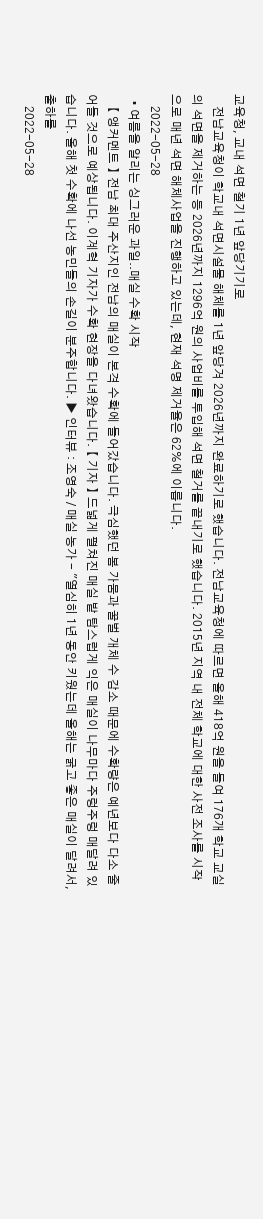교육청, 교내 석면 철기 1년 앞당기기로
    전남교육청이 학교내 석면시설물 해체를 1년 앞당겨 2026년까지 완료하기로 했습니다. 전남교육청에 따르면 올해 418억 원을 들여 176개 학교 교실의 석면을 제거하는 등 2026년까지 1296억 원의 사업비를 투입해 석면 철거를 끝내기로 했습니다. 2015년 지역 내 전체 학교에 대한 사전 조사를 시작으로 매년 석면 해체사업을 진행하고 있는데, 현재 석명 제거율은 62%에 이릅니다.
    2022-05-28
  • 여름을 알리는 싱그러운 과일..매실 수확 시작
    【 앵커멘트 】 전남 최대 주산지인 전남의 매실이 본격 수확에 들어갔습니다. 극심했던 봄 가뭄과 꿀벌 개체 수 감소 때문에 수확량은 예년보다 다소 줄어들 것으로 예상됩니다. 이계혁 기자가 수확 현장을 다녀왔습니다. 【 기자 】 드넓게 펼쳐진 매실 밭 탐스럽게 익은 매실이 나무마다 주렁주렁 매달려 있습니다. 올해 첫 수확에 나선 농민들의 손길이 분주합니다. ▶ 인터뷰 : 조영숙 / 매실 농가 - "열심히 1년 동안 키웠는데 올해는 굵고 좋은 매실이 달려서, 출하를
    2022-05-28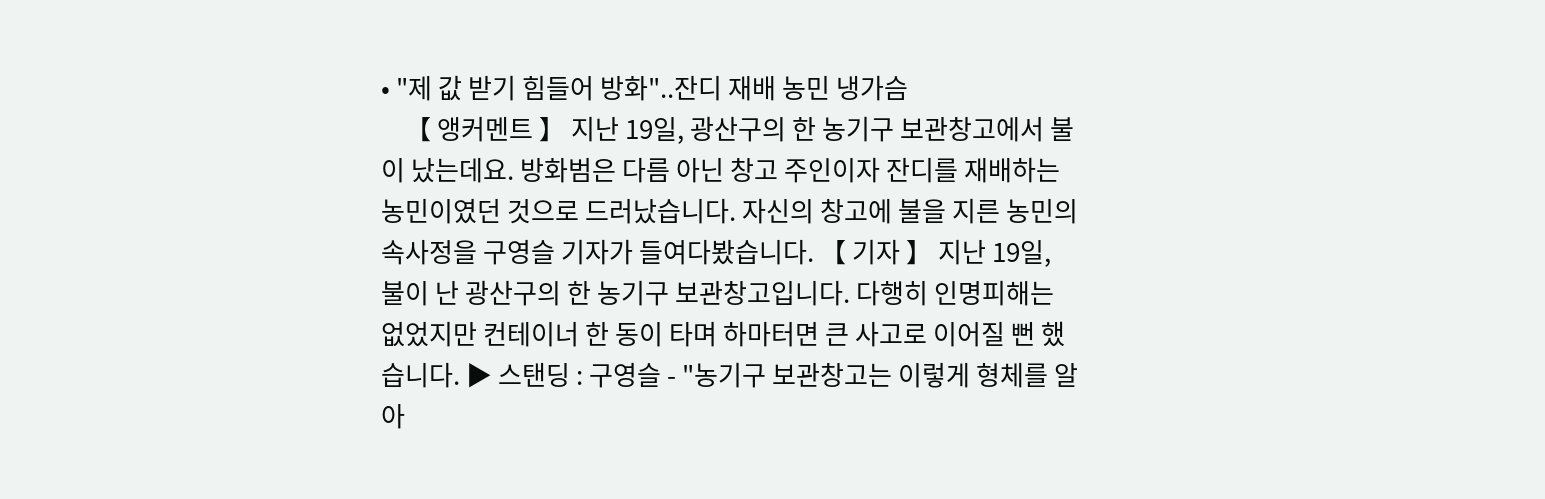• "제 값 받기 힘들어 방화"..잔디 재배 농민 냉가슴
    【 앵커멘트 】 지난 19일, 광산구의 한 농기구 보관창고에서 불이 났는데요. 방화범은 다름 아닌 창고 주인이자 잔디를 재배하는 농민이였던 것으로 드러났습니다. 자신의 창고에 불을 지른 농민의 속사정을 구영슬 기자가 들여다봤습니다. 【 기자 】 지난 19일, 불이 난 광산구의 한 농기구 보관창고입니다. 다행히 인명피해는 없었지만 컨테이너 한 동이 타며 하마터면 큰 사고로 이어질 뻔 했습니다. ▶ 스탠딩 : 구영슬 - "농기구 보관창고는 이렇게 형체를 알아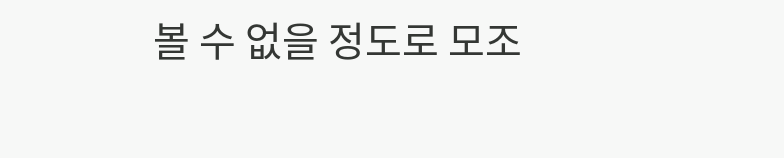볼 수 없을 정도로 모조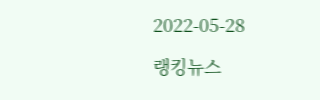2022-05-28

랭킹뉴스